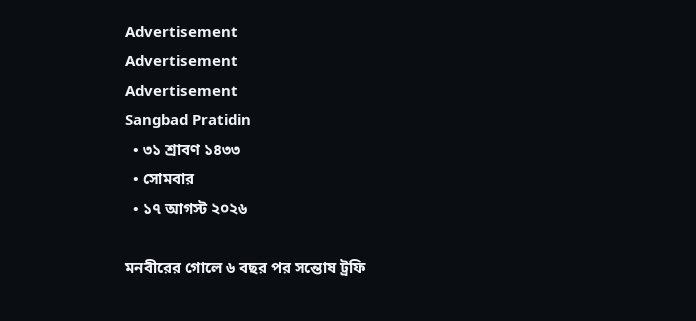Advertisement
Advertisement
Advertisement
Sangbad Pratidin
  • ৩১ শ্রাবণ ১৪৩৩
  • সোমবার
  • ১৭ আগস্ট ২০২৬

মনবীরের গোলে ৬ বছর পর সন্তোষ ট্রফি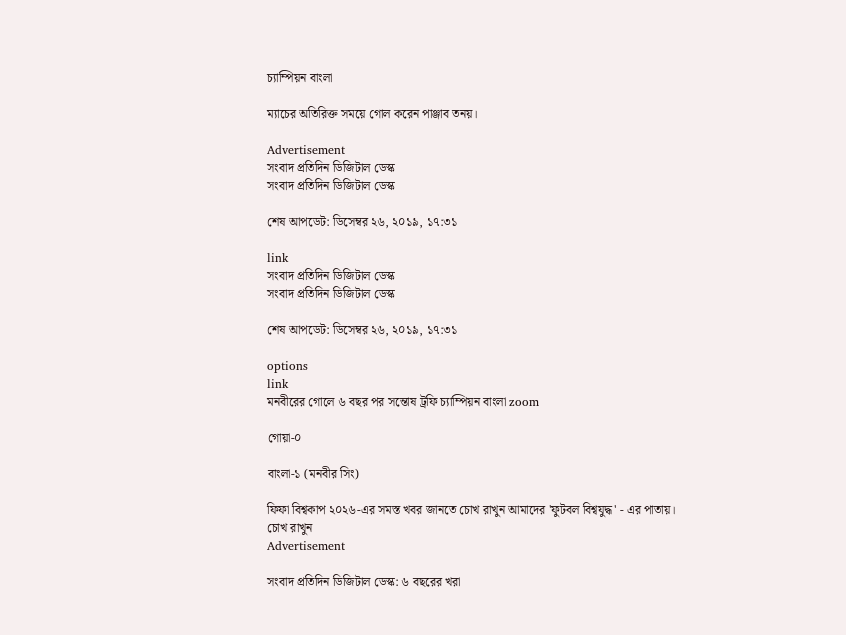চ্যাম্পিয়ন বাংলা

ম্যাচের অতিরিক্ত সময়ে গোল করেন পাঞ্জাব তনয়।

Advertisement
সংবাদ প্রতিদিন ডিজিটাল ডেস্ক
সংবাদ প্রতিদিন ডিজিটাল ডেস্ক

শেষ আপডেট: ডিসেম্বর ২৬, ২০১৯, ১৭:৩১

link
সংবাদ প্রতিদিন ডিজিটাল ডেস্ক
সংবাদ প্রতিদিন ডিজিটাল ডেস্ক

শেষ আপডেট: ডিসেম্বর ২৬, ২০১৯, ১৭:৩১

options
link
মনবীরের গোলে ৬ বছর পর সন্তোষ ট্রফি চ্যাম্পিয়ন বাংলা zoom

গোয়া-০

বাংলা-১ (মনবীর সিং)

ফিফা বিশ্বকাপ ২০২৬-এর সমস্ত খবর জানতে চোখ রাখুন আমাদের 'ফুটবল বিশ্বযুদ্ধ' - এর পাতায়।
চোখ রাখুন
Advertisement

সংবাদ প্রতিদিন ডিজিটাল ডেস্ক: ৬ বছরের খরা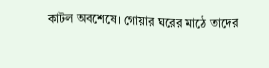কাটল অবশেষে। গোয়ার ঘরের মাঠে তাদের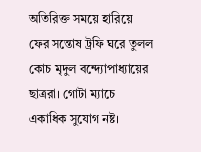অতিরিক্ত সময়ে হারিয়ে ফের সন্তোষ ট্রফি ঘরে তুলল কোচ মৃদুল বন্দ্যোপাধ্যায়ের ছাত্ররা। গোটা ম্যাচে একাধিক সুযোগ নষ্ট।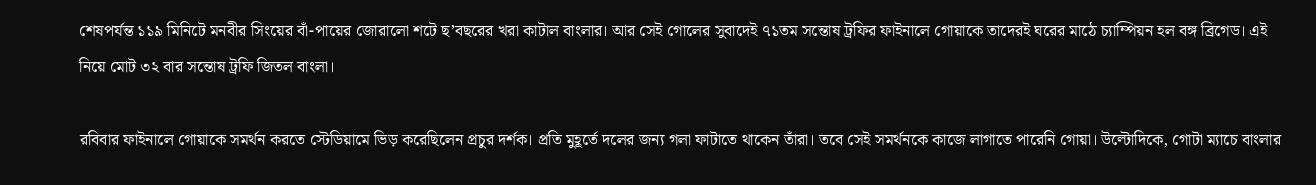শেষপর্যন্ত ১১৯ মিনিটে মনবীর সিংয়ের বাঁ-পায়ের জোরালো শটে ছ’বছরের খরা কাটাল বাংলার। আর সেই গোলের সুবাদেই ৭১তম সন্তোষ ট্রফির ফাইনালে গোয়াকে তাদেরই ঘরের মাঠে চ্যাম্পিয়ন হল বঙ্গ ব্রিগেড। এই নিয়ে মোট ৩২ বার সন্তোষ ট্রফি জিতল বাংলা।

রবিবার ফাইনালে গোয়াকে সমর্থন করতে স্টেডিয়ামে ভিড় করেছিলেন প্রচুর দর্শক। প্রতি মুহূর্তে দলের জন্য গলা ফাটাতে থাকেন তাঁরা। তবে সেই সমর্থনকে কাজে লাগাতে পারেনি গোয়া। উল্টোদিকে, গোটা ম্যাচে বাংলার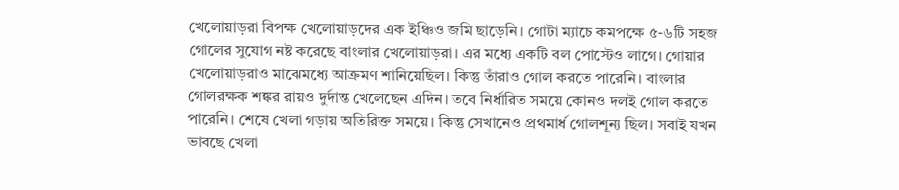খেলোয়াড়রা বিপক্ষ খেলোয়াড়দের এক ইঞ্চিও জমি ছাড়েনি। গোটা ম্যাচে কমপক্ষে ৫-৬টি সহজ গোলের সুযোগ নষ্ট করেছে বাংলার খেলোয়াড়রা। এর মধ্যে একটি বল পোস্টেও লাগে। গোয়ার খেলোয়াড়রাও মাঝেমধ্যে আক্রমণ শানিয়েছিল। কিন্তু তাঁরাও গোল করতে পারেনি। বাংলার গোলরক্ষক শঙ্কর রায়ও দুর্দান্ত খেলেছেন এদিন। তবে নির্ধারিত সময়ে কোনও দলই গোল করতে পারেনি। শেষে খেলা গড়ায় অতিরিক্ত সময়ে। কিন্তু সেখানেও প্রথমার্ধ গোলশূন্য ছিল। সবাই যখন ভাবছে খেলা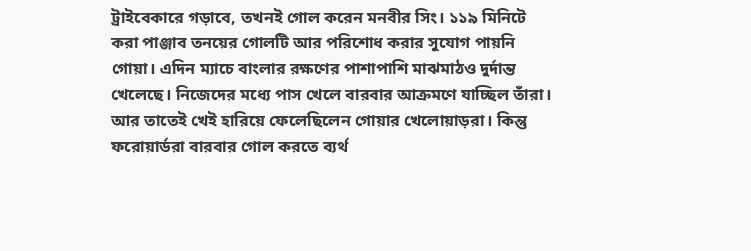ট্রাইবেকারে গড়াবে, তখনই গোল করেন মনবীর সিং। ১১৯ মিনিটে করা পাঞ্জাব তনয়ের গোলটি আর পরিশোধ করার সুযোগ পায়নি গোয়া। এদিন ম্যাচে বাংলার রক্ষণের পাশাপাশি মাঝমাঠও দুর্দান্ত খেলেছে। নিজেদের মধ্যে পাস খেলে বারবার আক্রমণে যাচ্ছিল তাঁরা। আর তাতেই খেই হারিয়ে ফেলেছিলেন গোয়ার খেলোয়াড়রা। কিন্তু ফরোয়ার্ডরা বারবার গোল করতে ব্যর্থ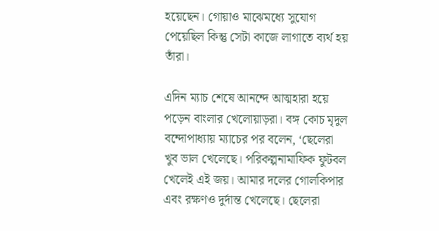হয়েছেন। গোয়াও মাঝেমধ্যে সুযোগ পেয়েছিল কিন্তু সেটা কাজে লাগাতে ব্যর্থ হয় তাঁরা।

এদিন ম্যাচ শেষে আনন্দে আত্মহারা হয়ে পড়েন বাংলার খেলোয়াড়রা। বঙ্গ কোচ মৃদুল বন্দোপাধ্যায় ম্যাচের পর বলেন, ‘ছেলেরা খুব ভাল খেলেছে। পরিকল্পনামাফিক ফুটবল খেলেই এই জয়। আমার দলের গোলকিপার এবং রক্ষণও দুর্দান্ত খেলেছে। ছেলেরা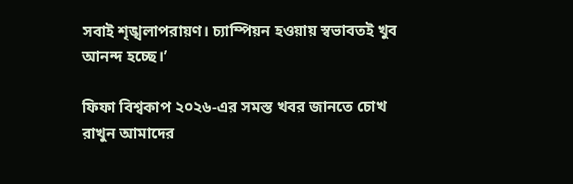সবাই শৃঙ্খলাপরায়ণ। চ্যাম্পিয়ন হওয়ায় স্বভাবতই খুব আনন্দ হচ্ছে।’

ফিফা বিশ্বকাপ ২০২৬-এর সমস্ত খবর জানতে চোখ রাখুন আমাদের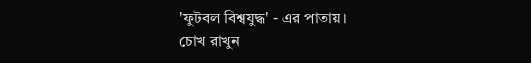'ফুটবল বিশ্বযুদ্ধ' - এর পাতায়।
চোখ রাখুন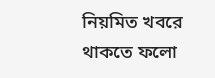নিয়মিত খবরে থাকতে ফলো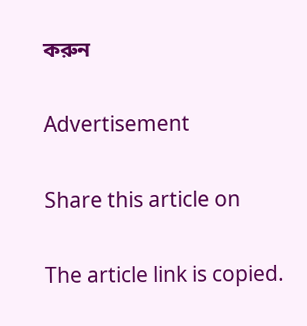করুন

Advertisement

Share this article on

The article link is copied.